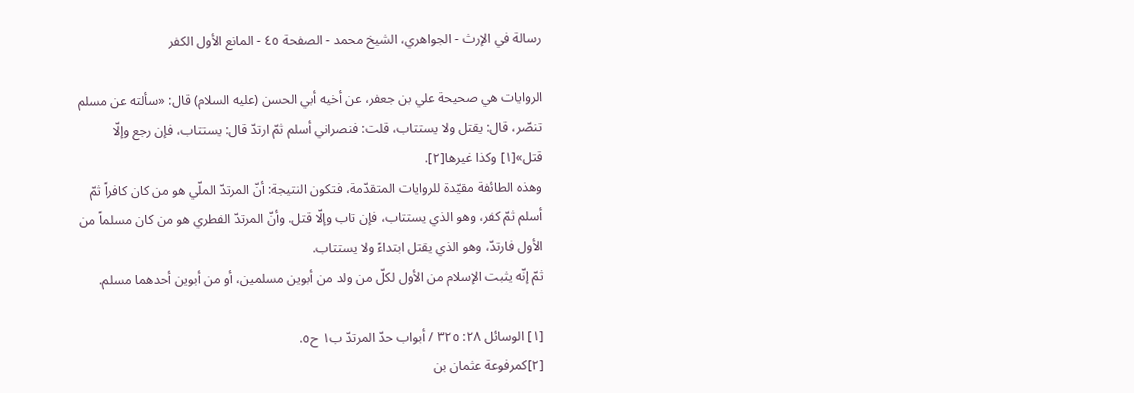رسالة في الإرث - الجواهري، الشيخ محمد - الصفحة ٤٥ - المانع الأول الكفر

الروايات هي صحيحة علي بن جعفر، عن أخيه أبي الحسن (عليه السلام) قال: «سألته عن مسلم تنصّر، قال: يقتل ولا يستتاب، قلت: فنصراني أسلم ثمّ ارتدّ قال: يستتاب، فإن رجع وإلّا قتل»[١] وكذا غيرها[٢].
وهذه الطائفة مقيّدة للروايات المتقدّمة، فتكون النتيجة: أنّ المرتدّ الملّي هو من كان كافراً ثمّ أسلم ثمّ كفر، وهو الذي يستتاب، فإن تاب وإلّا قتل. وأنّ المرتدّ الفطري هو من كان مسلماً من الأول فارتدّ، وهو الذي يقتل ابتداءً ولا يستتاب.
ثمّ إنّه يثبت‌ الإسلام من الأول لكلّ من ولد من أبوين مسلمين، أو من أبوين أحدهما مسلم.

[١] الوسائل ٢٨: ٣٢٥ / أبواب حدّ المرتدّ ب‌١ ح‌٥.
[٢]كمرفوعة عثمان بن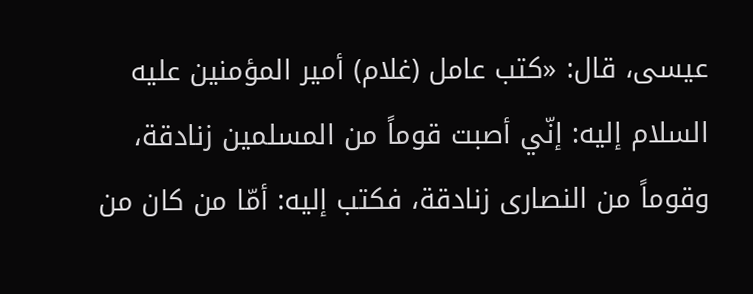عيسى، قال: «كتب عامل (غلام) أمير المؤمنين عليه السلام إليه: إنّي أصبت قوماً من المسلمين زنادقة، وقوماً من النصارى زنادقة، فكتب إليه: أمّا من كان من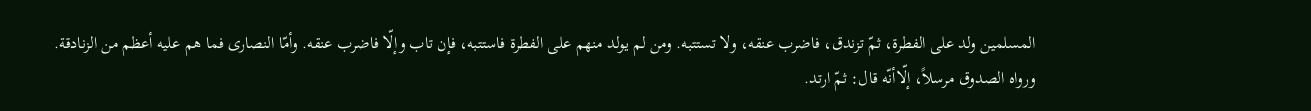المسلمين ولد على الفطرة، ثمّ تزندق، فاضرب عنقه، ولا تستتبه. ومن لم يولد منهم على الفطرة فاستتبه، فإن تاب وإلّا فاضرب عنقه. وأمّا النصارى فما هم عليه أعظم من الزنادقة.
ورواه الصدوق مرسلاً، إلّاأنّه قال: ثمّ ارتد.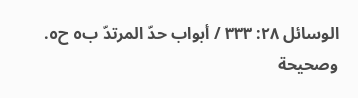الوسائل ٢٨: ٣٣٣ / أبواب حدّ المرتدّ ب‌٥ ح‌٥.
وصحيحة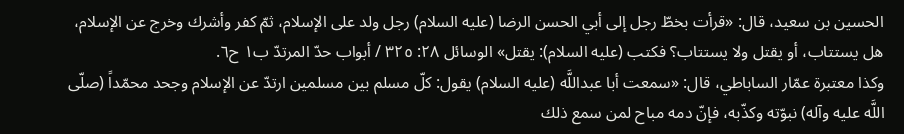الحسين بن سعيد، قال: «قرأت بخطّ رجل إلى أبي الحسن الرضا (عليه السلام) رجل ولد على الإسلام، ثمّ كفر وأشرك وخرج عن الإسلام، هل يستتاب، أو يقتل ولا يستتاب؟ فكتب (عليه السلام): يقتل» الوسائل ٢٨: ٣٢٥ / أبواب حدّ المرتدّ ب‌١ ح‌٦.
وكذا معتبرة عمّار الساباطي، قال: «سمعت أبا عبداللَّه (عليه السلام) يقول: كلّ مسلم بين مسلمين ارتدّ عن الإسلام وجحد محمّداً (صلّى اللَّه عليه وآله) نبوّته وكذّبه، فإنّ دمه مباح لمن سمع ذلك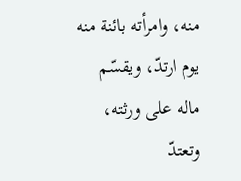منه، وامرأته بائنة منه يوم ارتدّ، ويقسّم ماله على ورثته، وتعتدّ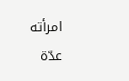امرأته عدّة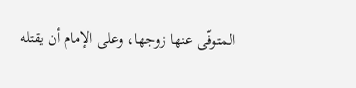المتوفّى عنها زوجها، وعلى الإمام أن يقتله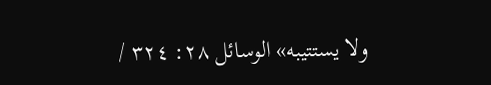ولا يستتيبه» الوسائل ٢٨: ٣٢٤ /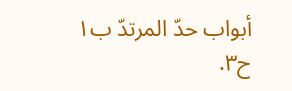أبواب حدّ المرتدّ ب‌١ ح‌٣.